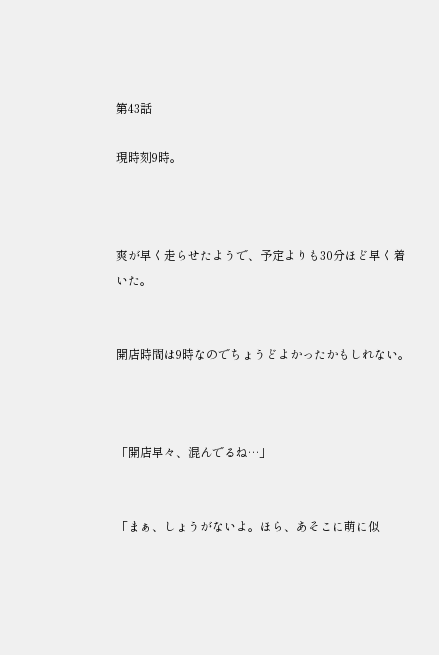第43話

現時刻9時。



爽が早く走らせたようで、予定よりも30分ほど早く着いた。


開店時間は9時なのでちょうどよかったかもしれない。



「開店早々、混んでるね…」


「まぁ、しょうがないよ。ほら、あそこに萌に似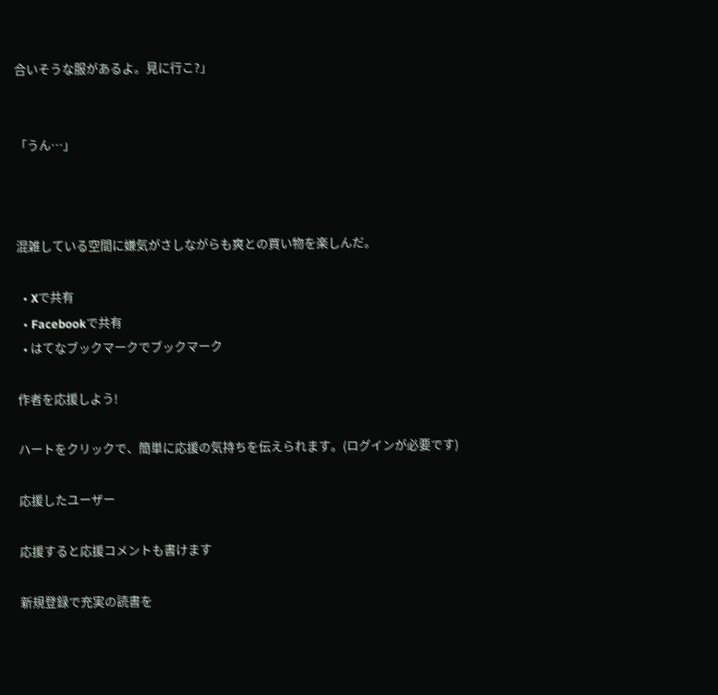合いそうな服があるよ。見に行こ?」


「うん…」



混雑している空間に嫌気がさしながらも爽との買い物を楽しんだ。

  • Xで共有
  • Facebookで共有
  • はてなブックマークでブックマーク

作者を応援しよう!

ハートをクリックで、簡単に応援の気持ちを伝えられます。(ログインが必要です)

応援したユーザー

応援すると応援コメントも書けます

新規登録で充実の読書を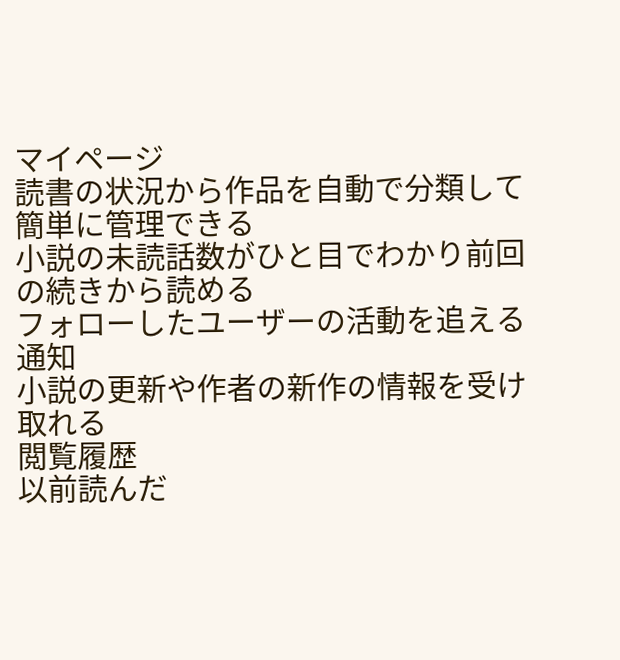マイページ
読書の状況から作品を自動で分類して簡単に管理できる
小説の未読話数がひと目でわかり前回の続きから読める
フォローしたユーザーの活動を追える
通知
小説の更新や作者の新作の情報を受け取れる
閲覧履歴
以前読んだ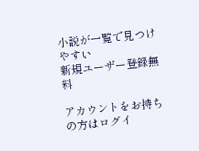小説が一覧で見つけやすい
新規ユーザー登録無料

アカウントをお持ちの方はログイ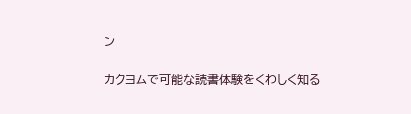ン

カクヨムで可能な読書体験をくわしく知る